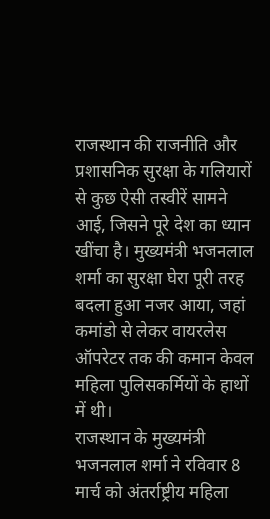राजस्थान की राजनीति और प्रशासनिक सुरक्षा के गलियारों से कुछ ऐसी तस्वीरें सामने आई, जिसने पूरे देश का ध्यान खींचा है। मुख्यमंत्री भजनलाल शर्मा का सुरक्षा घेरा पूरी तरह बदला हुआ नजर आया, जहां कमांडो से लेकर वायरलेस ऑपरेटर तक की कमान केवल महिला पुलिसकर्मियों के हाथों में थी।
राजस्थान के मुख्यमंत्री भजनलाल शर्मा ने रविवार 8 मार्च को अंतर्राष्ट्रीय महिला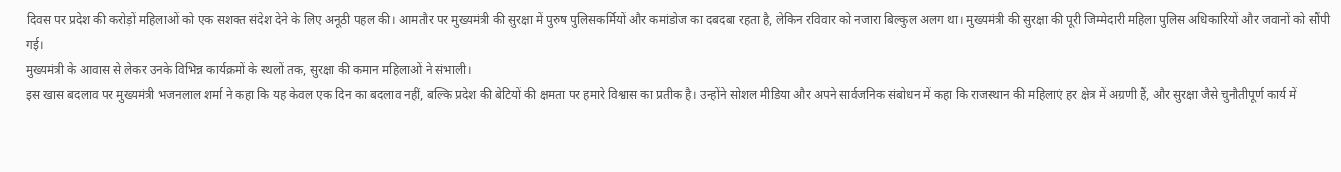दिवस पर प्रदेश की करोड़ों महिलाओं को एक सशक्त संदेश देने के लिए अनूठी पहल की। आमतौर पर मुख्यमंत्री की सुरक्षा में पुरुष पुलिसकर्मियों और कमांडोज का दबदबा रहता है, लेकिन रविवार को नजारा बिल्कुल अलग था। मुख्यमंत्री की सुरक्षा की पूरी जिम्मेदारी महिला पुलिस अधिकारियों और जवानों को सौंपी गई।
मुख्यमंत्री के आवास से लेकर उनके विभिन्न कार्यक्रमों के स्थलों तक, सुरक्षा की कमान महिलाओं ने संभाली।
इस खास बदलाव पर मुख्यमंत्री भजनलाल शर्मा ने कहा कि यह केवल एक दिन का बदलाव नहीं, बल्कि प्रदेश की बेटियों की क्षमता पर हमारे विश्वास का प्रतीक है। उन्होंने सोशल मीडिया और अपने सार्वजनिक संबोधन में कहा कि राजस्थान की महिलाएं हर क्षेत्र में अग्रणी हैं, और सुरक्षा जैसे चुनौतीपूर्ण कार्य में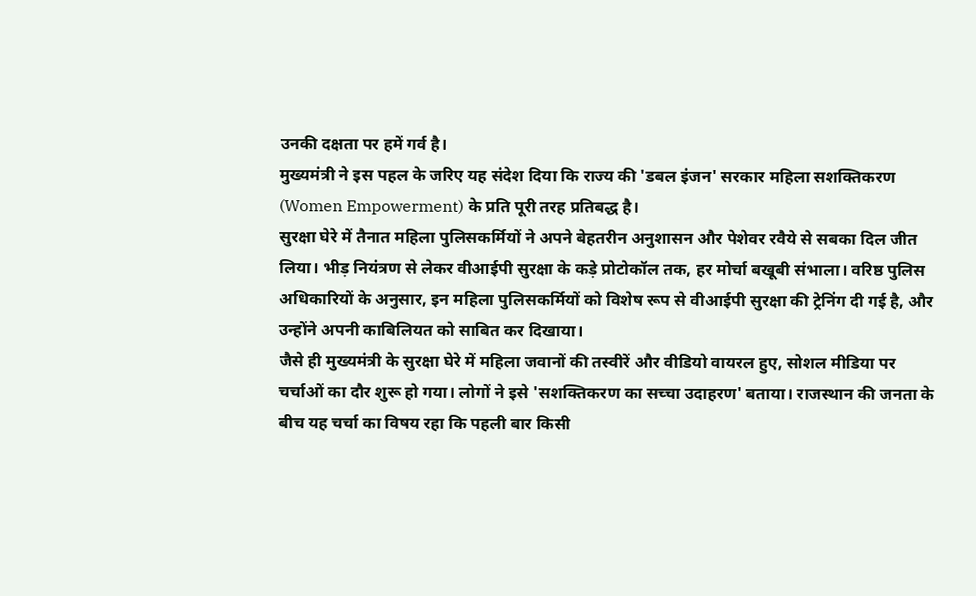उनकी दक्षता पर हमें गर्व है।
मुख्यमंत्री ने इस पहल के जरिए यह संदेश दिया कि राज्य की 'डबल इंजन' सरकार महिला सशक्तिकरण (Women Empowerment) के प्रति पूरी तरह प्रतिबद्ध है।
सुरक्षा घेरे में तैनात महिला पुलिसकर्मियों ने अपने बेहतरीन अनुशासन और पेशेवर रवैये से सबका दिल जीत लिया। भीड़ नियंत्रण से लेकर वीआईपी सुरक्षा के कड़े प्रोटोकॉल तक, हर मोर्चा बखूबी संभाला। वरिष्ठ पुलिस अधिकारियों के अनुसार, इन महिला पुलिसकर्मियों को विशेष रूप से वीआईपी सुरक्षा की ट्रेनिंग दी गई है, और उन्होंने अपनी काबिलियत को साबित कर दिखाया।
जैसे ही मुख्यमंत्री के सुरक्षा घेरे में महिला जवानों की तस्वीरें और वीडियो वायरल हुए, सोशल मीडिया पर चर्चाओं का दौर शुरू हो गया। लोगों ने इसे 'सशक्तिकरण का सच्चा उदाहरण' बताया। राजस्थान की जनता के बीच यह चर्चा का विषय रहा कि पहली बार किसी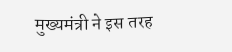मुख्यमंत्री ने इस तरह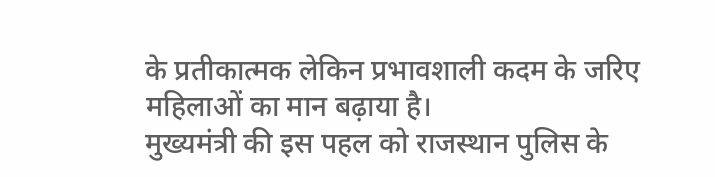के प्रतीकात्मक लेकिन प्रभावशाली कदम के जरिए महिलाओं का मान बढ़ाया है।
मुख्यमंत्री की इस पहल को राजस्थान पुलिस के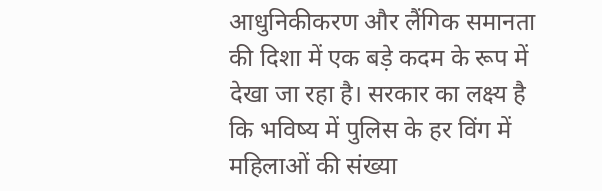आधुनिकीकरण और लैंगिक समानता की दिशा में एक बड़े कदम के रूप में देखा जा रहा है। सरकार का लक्ष्य है कि भविष्य में पुलिस के हर विंग में महिलाओं की संख्या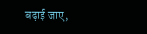बढ़ाई जाए,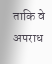ताकि वे अपराध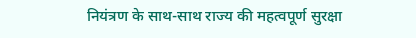नियंत्रण के साथ-साथ राज्य की महत्वपूर्ण सुरक्षा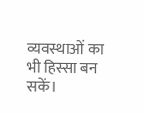व्यवस्थाओं का भी हिस्सा बन सकें।